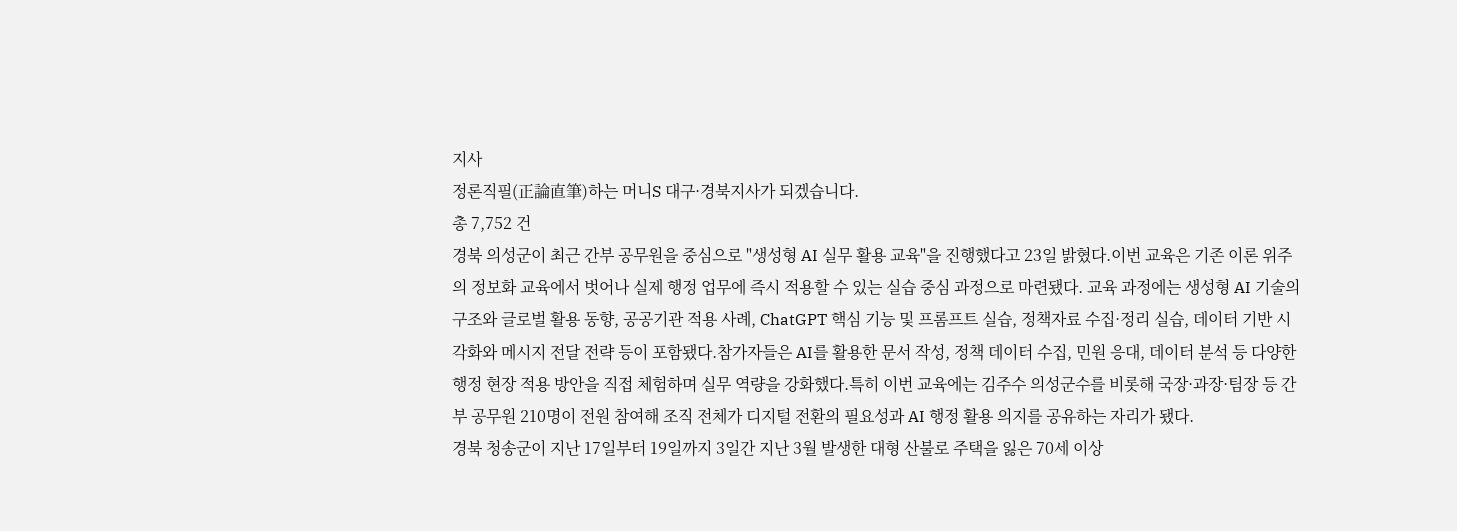지사
정론직필(正論直筆)하는 머니S 대구·경북지사가 되겠습니다.
총 7,752 건
경북 의성군이 최근 간부 공무원을 중심으로 "생성형 AI 실무 활용 교육"을 진행했다고 23일 밝혔다.이번 교육은 기존 이론 위주의 정보화 교육에서 벗어나 실제 행정 업무에 즉시 적용할 수 있는 실습 중심 과정으로 마련됐다. 교육 과정에는 생성형 AI 기술의 구조와 글로벌 활용 동향, 공공기관 적용 사례, ChatGPT 핵심 기능 및 프롬프트 실습, 정책자료 수집·정리 실습, 데이터 기반 시각화와 메시지 전달 전략 등이 포함됐다.참가자들은 AI를 활용한 문서 작성, 정책 데이터 수집, 민원 응대, 데이터 분석 등 다양한 행정 현장 적용 방안을 직접 체험하며 실무 역량을 강화했다.특히 이번 교육에는 김주수 의성군수를 비롯해 국장·과장·팀장 등 간부 공무원 210명이 전원 참여해 조직 전체가 디지털 전환의 필요성과 AI 행정 활용 의지를 공유하는 자리가 됐다.
경북 청송군이 지난 17일부터 19일까지 3일간 지난 3월 발생한 대형 산불로 주택을 잃은 70세 이상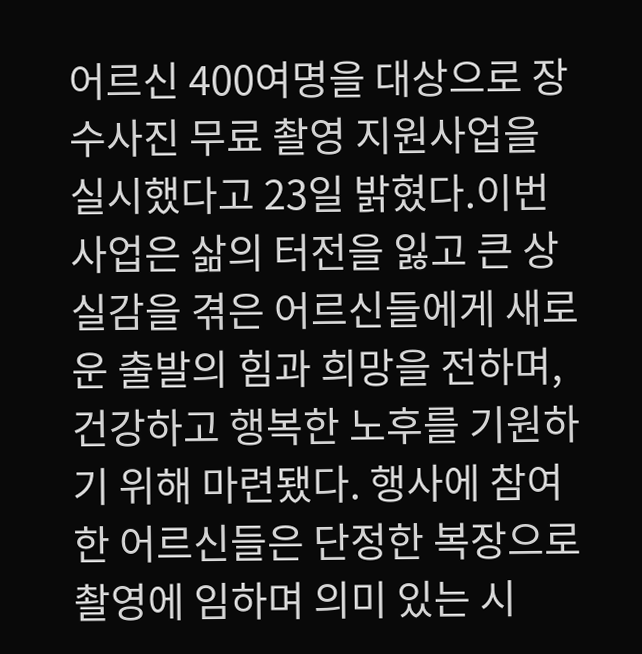어르신 400여명을 대상으로 장수사진 무료 촬영 지원사업을 실시했다고 23일 밝혔다.이번 사업은 삶의 터전을 잃고 큰 상실감을 겪은 어르신들에게 새로운 출발의 힘과 희망을 전하며, 건강하고 행복한 노후를 기원하기 위해 마련됐다. 행사에 참여한 어르신들은 단정한 복장으로 촬영에 임하며 의미 있는 시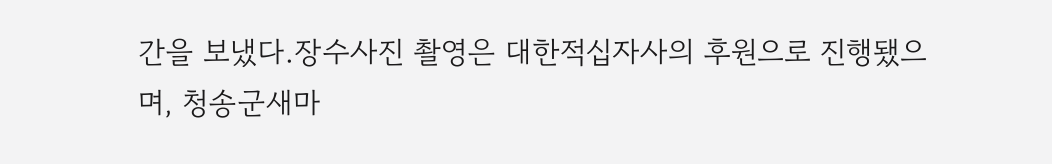간을 보냈다.장수사진 촬영은 대한적십자사의 후원으로 진행됐으며, 청송군새마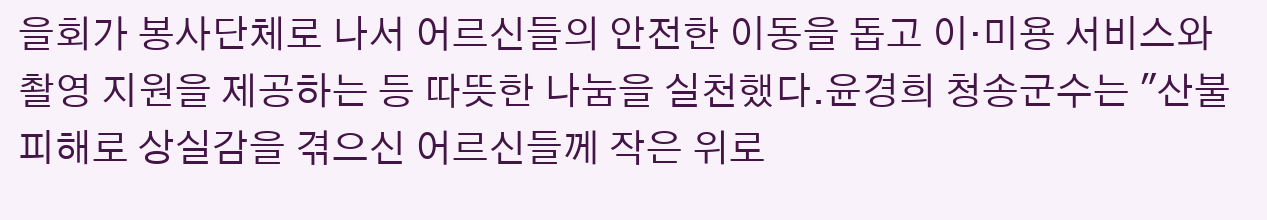을회가 봉사단체로 나서 어르신들의 안전한 이동을 돕고 이·미용 서비스와 촬영 지원을 제공하는 등 따뜻한 나눔을 실천했다.윤경희 청송군수는 "산불 피해로 상실감을 겪으신 어르신들께 작은 위로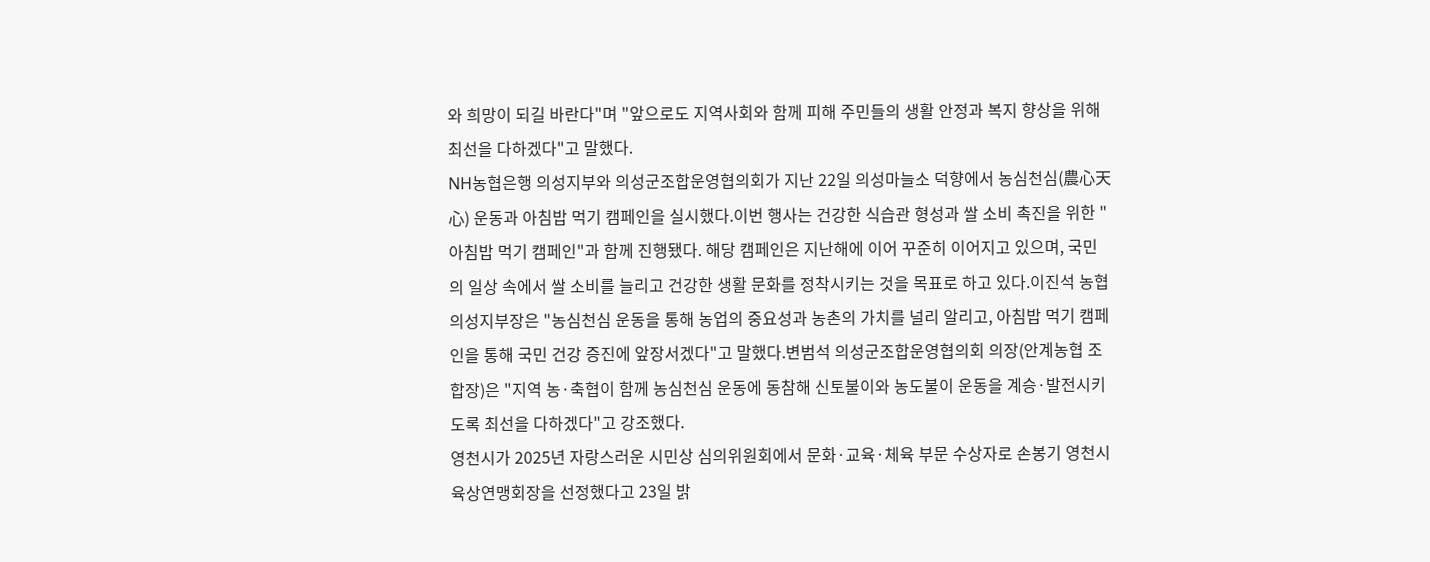와 희망이 되길 바란다"며 "앞으로도 지역사회와 함께 피해 주민들의 생활 안정과 복지 향상을 위해 최선을 다하겠다"고 말했다.
NH농협은행 의성지부와 의성군조합운영협의회가 지난 22일 의성마늘소 덕향에서 농심천심(農心天心) 운동과 아침밥 먹기 캠페인을 실시했다.이번 행사는 건강한 식습관 형성과 쌀 소비 촉진을 위한 "아침밥 먹기 캠페인"과 함께 진행됐다. 해당 캠페인은 지난해에 이어 꾸준히 이어지고 있으며, 국민의 일상 속에서 쌀 소비를 늘리고 건강한 생활 문화를 정착시키는 것을 목표로 하고 있다.이진석 농협 의성지부장은 "농심천심 운동을 통해 농업의 중요성과 농촌의 가치를 널리 알리고, 아침밥 먹기 캠페인을 통해 국민 건강 증진에 앞장서겠다"고 말했다.변범석 의성군조합운영협의회 의장(안계농협 조합장)은 "지역 농·축협이 함께 농심천심 운동에 동참해 신토불이와 농도불이 운동을 계승·발전시키도록 최선을 다하겠다"고 강조했다.
영천시가 2025년 자랑스러운 시민상 심의위원회에서 문화·교육·체육 부문 수상자로 손봉기 영천시육상연맹회장을 선정했다고 23일 밝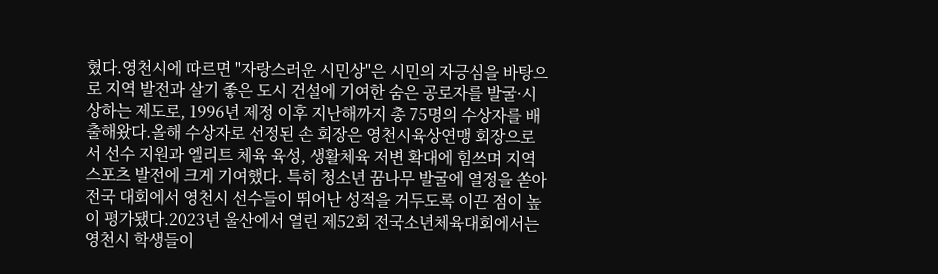혔다.영천시에 따르면 "자랑스러운 시민상"은 시민의 자긍심을 바탕으로 지역 발전과 살기 좋은 도시 건설에 기여한 숨은 공로자를 발굴·시상하는 제도로, 1996년 제정 이후 지난해까지 총 75명의 수상자를 배출해왔다.올해 수상자로 선정된 손 회장은 영천시육상연맹 회장으로서 선수 지원과 엘리트 체육 육성, 생활체육 저변 확대에 힘쓰며 지역 스포츠 발전에 크게 기여했다. 특히 청소년 꿈나무 발굴에 열정을 쏟아 전국 대회에서 영천시 선수들이 뛰어난 성적을 거두도록 이끈 점이 높이 평가됐다.2023년 울산에서 열린 제52회 전국소년체육대회에서는 영천시 학생들이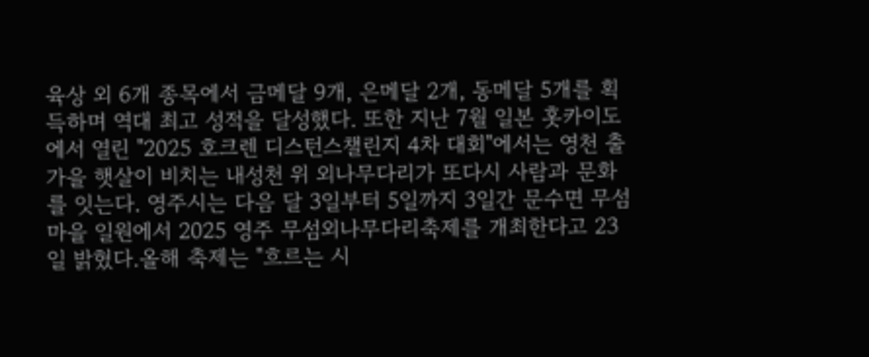육상 외 6개 종목에서 금메달 9개, 은메달 2개, 동메달 5개를 획득하며 역대 최고 성적을 달성했다. 또한 지난 7월 일본 홋카이도에서 열린 "2025 호크렌 디스턴스챌린지 4차 대회"에서는 영천 출
가을 햇살이 비치는 내성천 위 외나무다리가 또다시 사람과 문화를 잇는다. 영주시는 다음 달 3일부터 5일까지 3일간 문수면 무섬마을 일원에서 2025 영주 무섬외나무다리축제를 개최한다고 23일 밝혔다.올해 축제는 "흐르는 시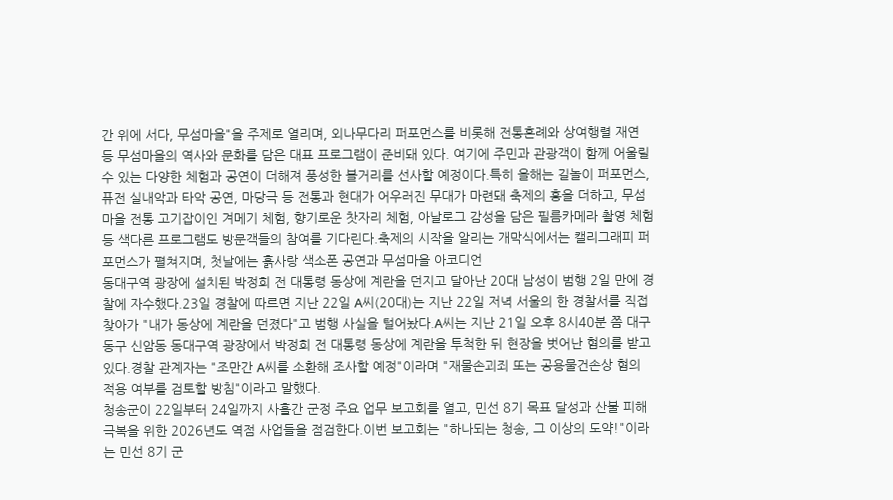간 위에 서다, 무섬마을"을 주제로 열리며, 외나무다리 퍼포먼스를 비롯해 전통혼례와 상여행렬 재연 등 무섬마을의 역사와 문화를 담은 대표 프로그램이 준비돼 있다. 여기에 주민과 관광객이 함께 어울릴 수 있는 다양한 체험과 공연이 더해져 풍성한 볼거리를 선사할 예정이다.특히 올해는 길놀이 퍼포먼스, 퓨전 실내악과 타악 공연, 마당극 등 전통과 현대가 어우러진 무대가 마련돼 축제의 흥을 더하고, 무섬마을 전통 고기잡이인 겨메기 체험, 향기로운 찻자리 체험, 아날로그 감성을 담은 필름카메라 촬영 체험 등 색다른 프로그램도 방문객들의 참여를 기다린다.축제의 시작을 알리는 개막식에서는 캘리그래피 퍼포먼스가 펼쳐지며, 첫날에는 흙사랑 색소폰 공연과 무섬마을 아코디언
동대구역 광장에 설치된 박정희 전 대통령 동상에 계란을 던지고 달아난 20대 남성이 범행 2일 만에 경찰에 자수했다.23일 경찰에 따르면 지난 22일 A씨(20대)는 지난 22일 저녁 서울의 한 경찰서를 직접 찾아가 "내가 동상에 계란을 던졌다"고 범행 사실을 털어놨다.A씨는 지난 21일 오후 8시40분 쯤 대구 동구 신암동 동대구역 광장에서 박정희 전 대통령 동상에 계란을 투척한 뒤 현장을 벗어난 혐의를 받고 있다.경찰 관계자는 "조만간 A씨를 소환해 조사할 예정"이라며 "재물손괴죄 또는 공용물건손상 혐의 적용 여부를 검토할 방침"이라고 말했다.
청송군이 22일부터 24일까지 사흘간 군정 주요 업무 보고회를 열고, 민선 8기 목표 달성과 산불 피해 극복을 위한 2026년도 역점 사업들을 점검한다.이번 보고회는 "하나되는 청송, 그 이상의 도약!"이라는 민선 8기 군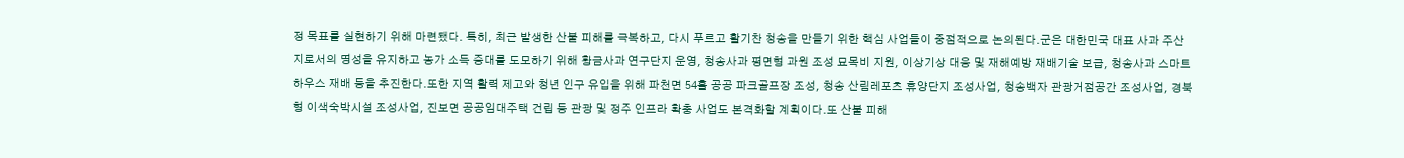정 목표를 실현하기 위해 마련됐다. 특히, 최근 발생한 산불 피해를 극복하고, 다시 푸르고 활기찬 청송을 만들기 위한 핵심 사업들이 중점적으로 논의된다.군은 대한민국 대표 사과 주산지로서의 명성을 유지하고 농가 소득 증대를 도모하기 위해 황금사과 연구단지 운영, 청송사과 평면형 과원 조성 묘목비 지원, 이상기상 대응 및 재해예방 재배기술 보급, 청송사과 스마트 하우스 재배 등을 추진한다.또한 지역 활력 제고와 청년 인구 유입을 위해 파천면 54홀 공공 파크골프장 조성, 청송 산림레포츠 휴양단지 조성사업, 청송백자 관광거점공간 조성사업, 경북형 이색숙박시설 조성사업, 진보면 공공임대주택 건립 등 관광 및 정주 인프라 확충 사업도 본격화할 계획이다.또 산불 피해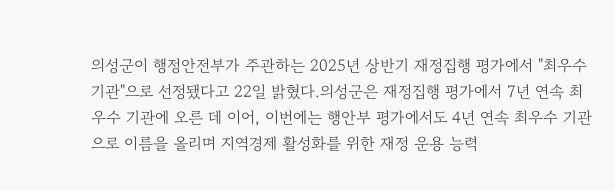의성군이 행정안전부가 주관하는 2025년 상반기 재정집행 평가에서 "최우수 기관"으로 선정됐다고 22일 밝혔다.의성군은 재정집행 평가에서 7년 연속 최우수 기관에 오른 데 이어, 이번에는 행안부 평가에서도 4년 연속 최우수 기관으로 이름을 올리며 지역경제 활성화를 위한 재정 운용 능력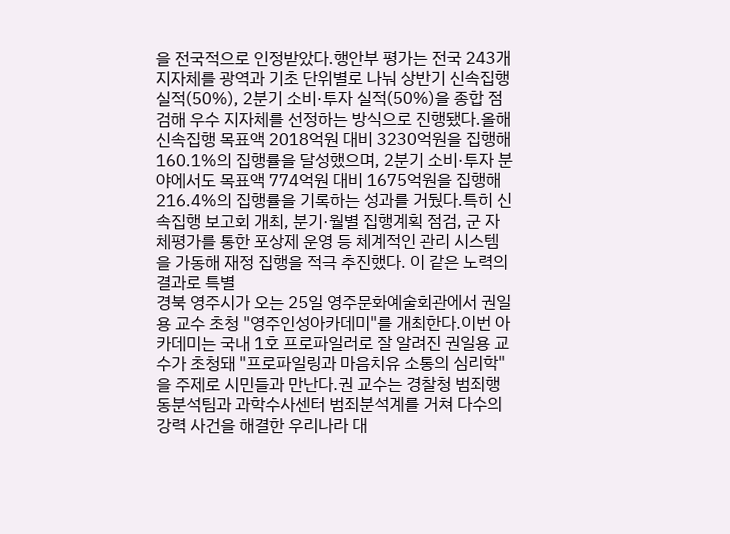을 전국적으로 인정받았다.행안부 평가는 전국 243개 지자체를 광역과 기초 단위별로 나눠 상반기 신속집행 실적(50%), 2분기 소비·투자 실적(50%)을 종합 점검해 우수 지자체를 선정하는 방식으로 진행됐다.올해 신속집행 목표액 2018억원 대비 3230억원을 집행해 160.1%의 집행률을 달성했으며, 2분기 소비·투자 분야에서도 목표액 774억원 대비 1675억원을 집행해 216.4%의 집행률을 기록하는 성과를 거뒀다.특히 신속집행 보고회 개최, 분기·월별 집행계획 점검, 군 자체평가를 통한 포상제 운영 등 체계적인 관리 시스템을 가동해 재정 집행을 적극 추진했다. 이 같은 노력의 결과로 특별
경북 영주시가 오는 25일 영주문화예술회관에서 권일용 교수 초청 "영주인성아카데미"를 개최한다.이번 아카데미는 국내 1호 프로파일러로 잘 알려진 권일용 교수가 초청돼 "프로파일링과 마음치유 소통의 심리학"을 주제로 시민들과 만난다.권 교수는 경찰청 범죄행동분석팀과 과학수사센터 범죄분석계를 거쳐 다수의 강력 사건을 해결한 우리나라 대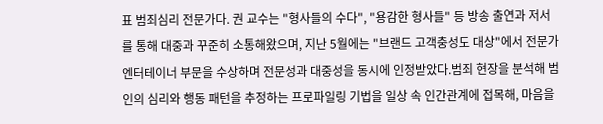표 범죄심리 전문가다. 권 교수는 "형사들의 수다", "용감한 형사들" 등 방송 출연과 저서를 통해 대중과 꾸준히 소통해왔으며, 지난 5월에는 "브랜드 고객충성도 대상"에서 전문가 엔터테이너 부문을 수상하며 전문성과 대중성을 동시에 인정받았다.범죄 현장을 분석해 범인의 심리와 행동 패턴을 추정하는 프로파일링 기법을 일상 속 인간관계에 접목해, 마음을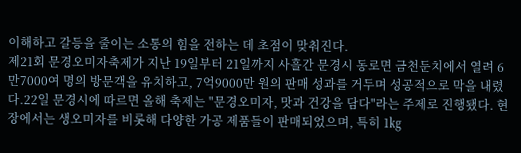이해하고 갈등을 줄이는 소통의 힘을 전하는 데 초점이 맞춰진다.
제21회 문경오미자축제가 지난 19일부터 21일까지 사흘간 문경시 동로면 금천둔치에서 열려 6만7000여 명의 방문객을 유치하고, 7억9000만 원의 판매 성과를 거두며 성공적으로 막을 내렸다.22일 문경시에 따르면 올해 축제는 "문경오미자, 맛과 건강을 담다"라는 주제로 진행됐다. 현장에서는 생오미자를 비롯해 다양한 가공 제품들이 판매되었으며, 특히 1㎏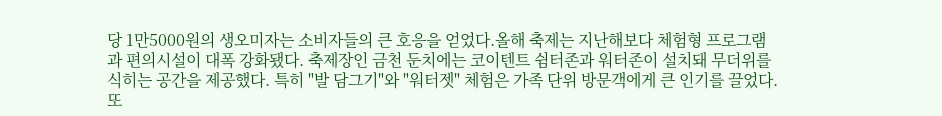당 1만5000원의 생오미자는 소비자들의 큰 호응을 얻었다.올해 축제는 지난해보다 체험형 프로그램과 편의시설이 대폭 강화됐다. 축제장인 금천 둔치에는 코이텐트 쉼터존과 워터존이 설치돼 무더위를 식히는 공간을 제공했다. 특히 "발 담그기"와 "워터젯" 체험은 가족 단위 방문객에게 큰 인기를 끌었다.또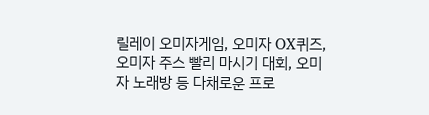릴레이 오미자게임, 오미자 OX퀴즈, 오미자 주스 빨리 마시기 대회, 오미자 노래방 등 다채로운 프로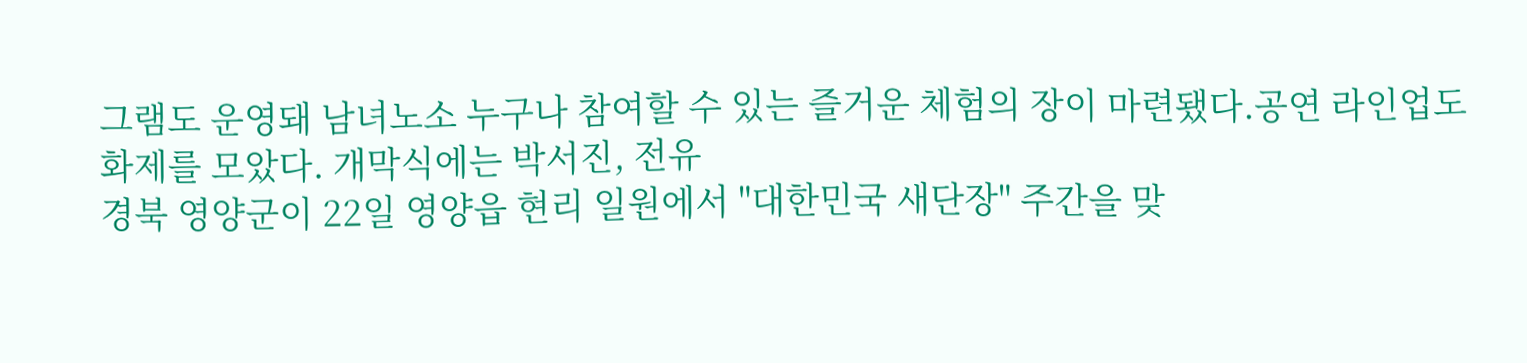그램도 운영돼 남녀노소 누구나 참여할 수 있는 즐거운 체험의 장이 마련됐다.공연 라인업도 화제를 모았다. 개막식에는 박서진, 전유
경북 영양군이 22일 영양읍 현리 일원에서 "대한민국 새단장" 주간을 맞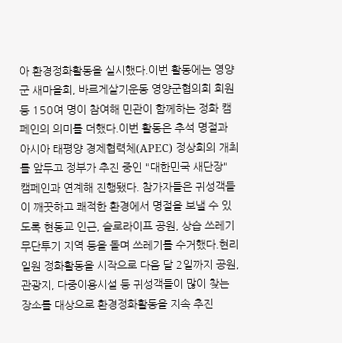아 환경정화활동을 실시했다.이번 활동에는 영양군 새마을회, 바르게살기운동 영양군협의회 회원 등 150여 명이 참여해 민관이 함께하는 정화 캠페인의 의미를 더했다.이번 활동은 추석 명절과 아시아 태평양 경제협력체(APEC) 정상회의 개최를 앞두고 정부가 추진 중인 "대한민국 새단장" 캠페인과 연계해 진행됐다. 참가자들은 귀성객들이 깨끗하고 쾌적한 환경에서 명절을 보낼 수 있도록 현동교 인근, 슬로라이프 공원, 상습 쓰레기 무단투기 지역 등을 돌며 쓰레기를 수거했다.현리 일원 정화활동을 시작으로 다음 달 2일까지 공원, 관광지, 다중이용시설 등 귀성객들이 많이 찾는 장소를 대상으로 환경정화활동을 지속 추진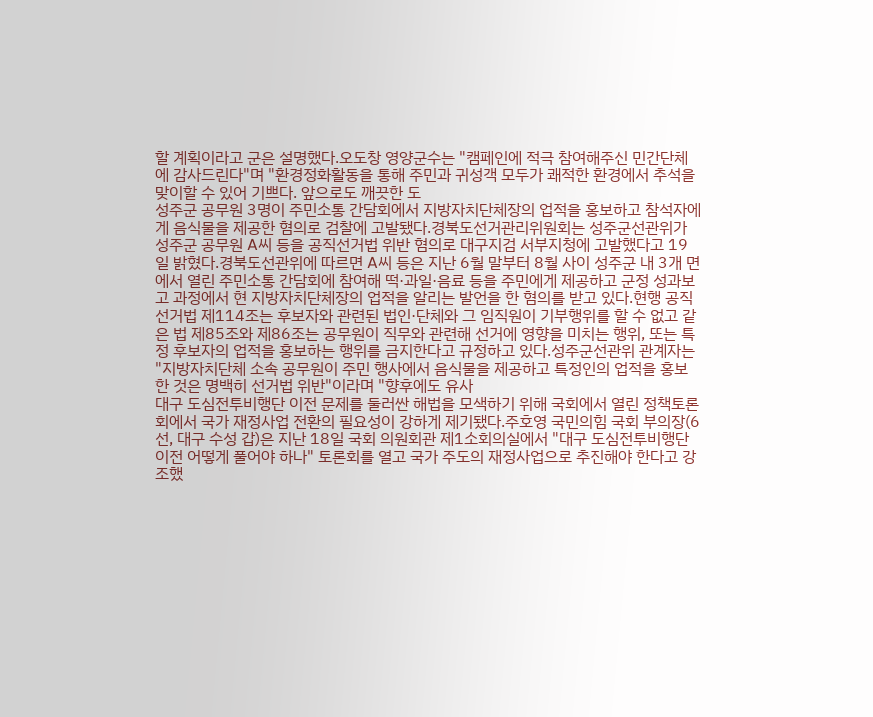할 계획이라고 군은 설명했다.오도창 영양군수는 "캠페인에 적극 참여해주신 민간단체에 감사드린다"며 "환경정화활동을 통해 주민과 귀성객 모두가 쾌적한 환경에서 추석을 맞이할 수 있어 기쁘다. 앞으로도 깨끗한 도
성주군 공무원 3명이 주민소통 간담회에서 지방자치단체장의 업적을 홍보하고 참석자에게 음식물을 제공한 혐의로 검찰에 고발됐다.경북도선거관리위원회는 성주군선관위가 성주군 공무원 A씨 등을 공직선거법 위반 혐의로 대구지검 서부지청에 고발했다고 19일 밝혔다.경북도선관위에 따르면 A씨 등은 지난 6월 말부터 8월 사이 성주군 내 3개 면에서 열린 주민소통 간담회에 참여해 떡·과일·음료 등을 주민에게 제공하고 군정 성과보고 과정에서 현 지방자치단체장의 업적을 알리는 발언을 한 혐의를 받고 있다.현행 공직선거법 제114조는 후보자와 관련된 법인·단체와 그 임직원이 기부행위를 할 수 없고 같은 법 제85조와 제86조는 공무원이 직무와 관련해 선거에 영향을 미치는 행위, 또는 특정 후보자의 업적을 홍보하는 행위를 금지한다고 규정하고 있다.성주군선관위 관계자는 "지방자치단체 소속 공무원이 주민 행사에서 음식물을 제공하고 특정인의 업적을 홍보한 것은 명백히 선거법 위반"이라며 "향후에도 유사
대구 도심전투비행단 이전 문제를 둘러싼 해법을 모색하기 위해 국회에서 열린 정책토론회에서 국가 재정사업 전환의 필요성이 강하게 제기됐다.주호영 국민의힘 국회 부의장(6선, 대구 수성 갑)은 지난 18일 국회 의원회관 제1소회의실에서 "대구 도심전투비행단 이전 어떻게 풀어야 하나" 토론회를 열고 국가 주도의 재정사업으로 추진해야 한다고 강조했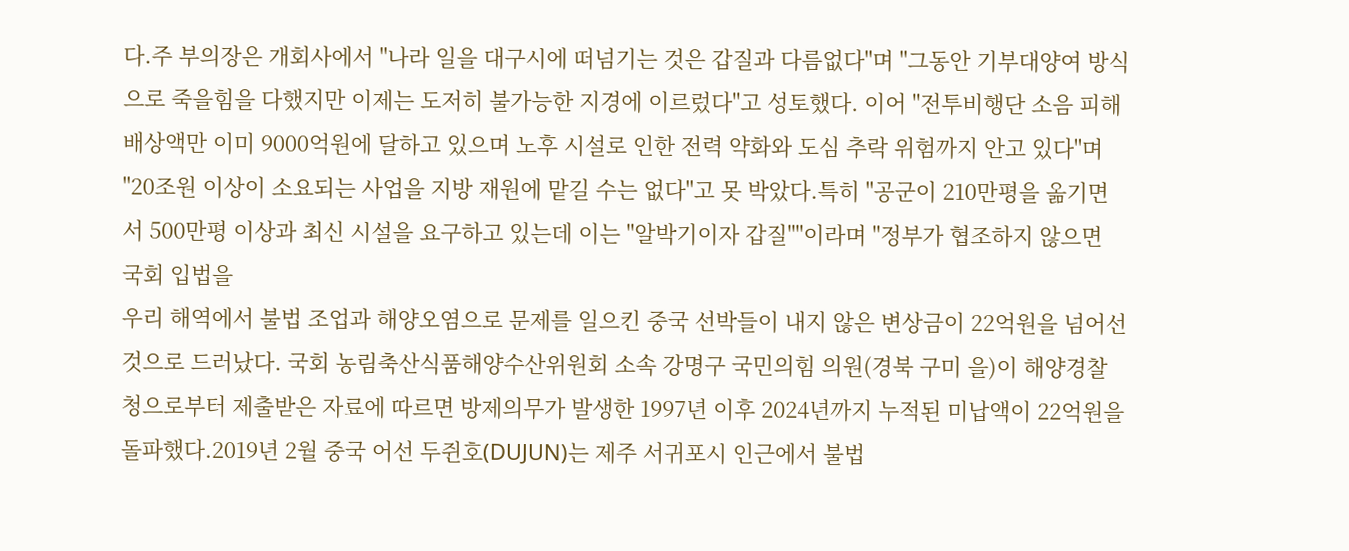다.주 부의장은 개회사에서 "나라 일을 대구시에 떠넘기는 것은 갑질과 다름없다"며 "그동안 기부대양여 방식으로 죽을힘을 다했지만 이제는 도저히 불가능한 지경에 이르렀다"고 성토했다. 이어 "전투비행단 소음 피해 배상액만 이미 9000억원에 달하고 있으며 노후 시설로 인한 전력 약화와 도심 추락 위험까지 안고 있다"며 "20조원 이상이 소요되는 사업을 지방 재원에 맡길 수는 없다"고 못 박았다.특히 "공군이 210만평을 옮기면서 500만평 이상과 최신 시설을 요구하고 있는데 이는 "알박기이자 갑질""이라며 "정부가 협조하지 않으면 국회 입법을
우리 해역에서 불법 조업과 해양오염으로 문제를 일으킨 중국 선박들이 내지 않은 변상금이 22억원을 넘어선 것으로 드러났다. 국회 농림축산식품해양수산위원회 소속 강명구 국민의힘 의원(경북 구미 을)이 해양경찰청으로부터 제출받은 자료에 따르면 방제의무가 발생한 1997년 이후 2024년까지 누적된 미납액이 22억원을 돌파했다.2019년 2월 중국 어선 두쥔호(DUJUN)는 제주 서귀포시 인근에서 불법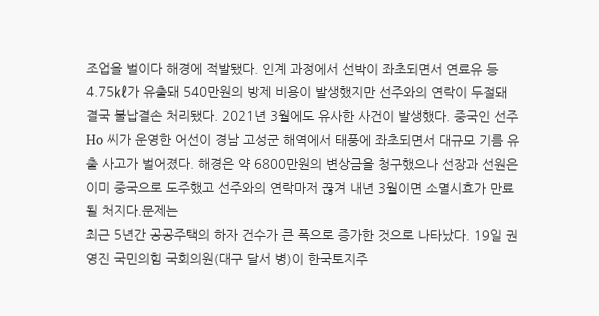조업을 벌이다 해경에 적발됐다. 인계 과정에서 선박이 좌초되면서 연료유 등 4.75㎘가 유출돼 540만원의 방제 비용이 발생했지만 선주와의 연락이 두절돼 결국 불납결손 처리됐다. 2021년 3월에도 유사한 사건이 발생했다. 중국인 선주 Ho 씨가 운영한 어선이 경남 고성군 해역에서 태풍에 좌초되면서 대규모 기름 유출 사고가 벌어졌다. 해경은 약 6800만원의 변상금을 청구했으나 선장과 선원은 이미 중국으로 도주했고 선주와의 연락마저 끊겨 내년 3월이면 소멸시효가 만료될 처지다.문제는
최근 5년간 공공주택의 하자 건수가 큰 폭으로 증가한 것으로 나타났다. 19일 권영진 국민의힘 국회의원(대구 달서 병)이 한국토지주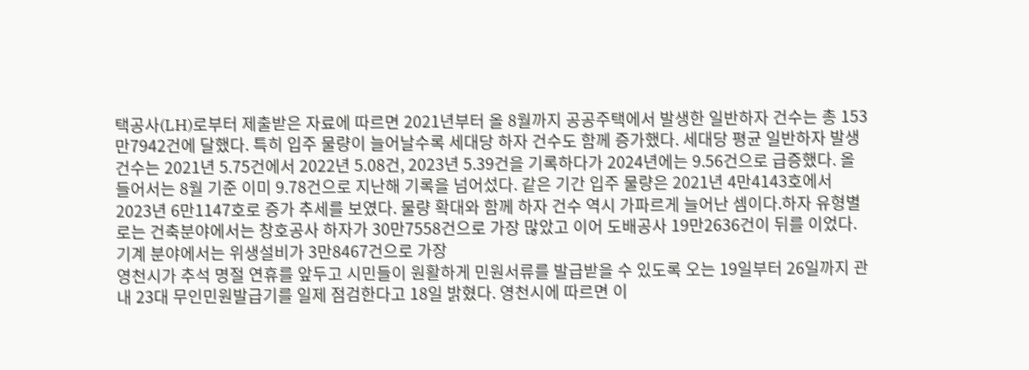택공사(LH)로부터 제출받은 자료에 따르면 2021년부터 올 8월까지 공공주택에서 발생한 일반하자 건수는 총 153만7942건에 달했다. 특히 입주 물량이 늘어날수록 세대당 하자 건수도 함께 증가했다. 세대당 평균 일반하자 발생 건수는 2021년 5.75건에서 2022년 5.08건, 2023년 5.39건을 기록하다가 2024년에는 9.56건으로 급증했다. 올 들어서는 8월 기준 이미 9.78건으로 지난해 기록을 넘어섰다. 같은 기간 입주 물량은 2021년 4만4143호에서 2023년 6만1147호로 증가 추세를 보였다. 물량 확대와 함께 하자 건수 역시 가파르게 늘어난 셈이다.하자 유형별로는 건축분야에서는 창호공사 하자가 30만7558건으로 가장 많았고 이어 도배공사 19만2636건이 뒤를 이었다. 기계 분야에서는 위생설비가 3만8467건으로 가장
영천시가 추석 명절 연휴를 앞두고 시민들이 원활하게 민원서류를 발급받을 수 있도록 오는 19일부터 26일까지 관내 23대 무인민원발급기를 일제 점검한다고 18일 밝혔다. 영천시에 따르면 이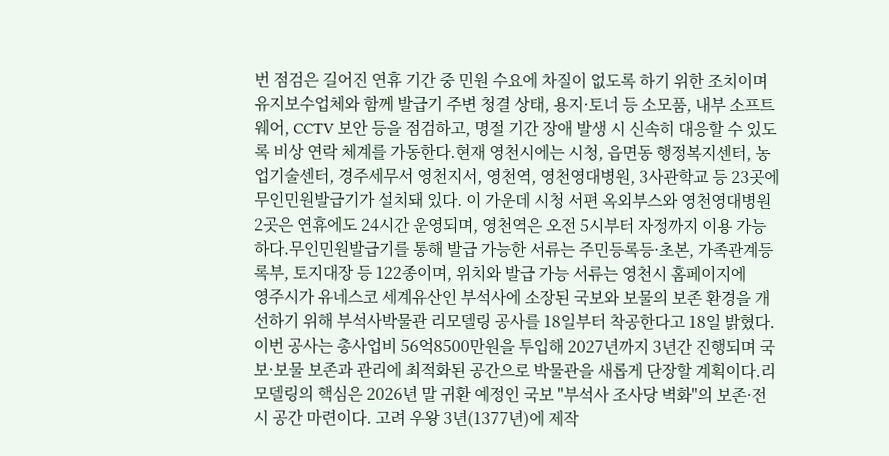번 점검은 길어진 연휴 기간 중 민원 수요에 차질이 없도록 하기 위한 조치이며 유지보수업체와 함께 발급기 주변 청결 상태, 용지·토너 등 소모품, 내부 소프트웨어, CCTV 보안 등을 점검하고, 명절 기간 장애 발생 시 신속히 대응할 수 있도록 비상 연락 체계를 가동한다.현재 영천시에는 시청, 읍면동 행정복지센터, 농업기술센터, 경주세무서 영천지서, 영천역, 영천영대병원, 3사관학교 등 23곳에 무인민원발급기가 설치돼 있다. 이 가운데 시청 서편 옥외부스와 영천영대병원 2곳은 연휴에도 24시간 운영되며, 영천역은 오전 5시부터 자정까지 이용 가능하다.무인민원발급기를 통해 발급 가능한 서류는 주민등록등·초본, 가족관계등록부, 토지대장 등 122종이며, 위치와 발급 가능 서류는 영천시 홈페이지에
영주시가 유네스코 세계유산인 부석사에 소장된 국보와 보물의 보존 환경을 개선하기 위해 부석사박물관 리모델링 공사를 18일부터 착공한다고 18일 밝혔다.이번 공사는 총사업비 56억8500만원을 투입해 2027년까지 3년간 진행되며 국보·보물 보존과 관리에 최적화된 공간으로 박물관을 새롭게 단장할 계획이다.리모델링의 핵심은 2026년 말 귀환 예정인 국보 "부석사 조사당 벽화"의 보존·전시 공간 마련이다. 고려 우왕 3년(1377년)에 제작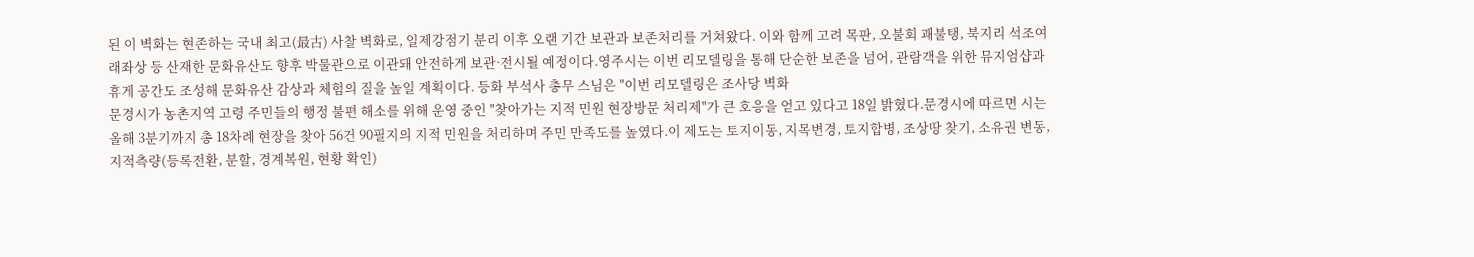된 이 벽화는 현존하는 국내 최고(最古) 사찰 벽화로, 일제강점기 분리 이후 오랜 기간 보관과 보존처리를 거쳐왔다. 이와 함께 고려 목판, 오불회 괘불탱, 북지리 석조여래좌상 등 산재한 문화유산도 향후 박물관으로 이관돼 안전하게 보관·전시될 예정이다.영주시는 이번 리모델링을 통해 단순한 보존을 넘어, 관람객을 위한 뮤지엄샵과 휴게 공간도 조성해 문화유산 감상과 체험의 질을 높일 계획이다. 등화 부석사 총무 스님은 "이번 리모델링은 조사당 벽화
문경시가 농촌지역 고령 주민들의 행정 불편 해소를 위해 운영 중인 "찾아가는 지적 민원 현장방문 처리제"가 큰 호응을 얻고 있다고 18일 밝혔다.문경시에 따르면 시는 올해 3분기까지 총 18차례 현장을 찾아 56건 90필지의 지적 민원을 처리하며 주민 만족도를 높였다.이 제도는 토지이동, 지목변경, 토지합병, 조상땅 찾기, 소유권 변동, 지적측량(등록전환, 분할, 경계복원, 현황 확인)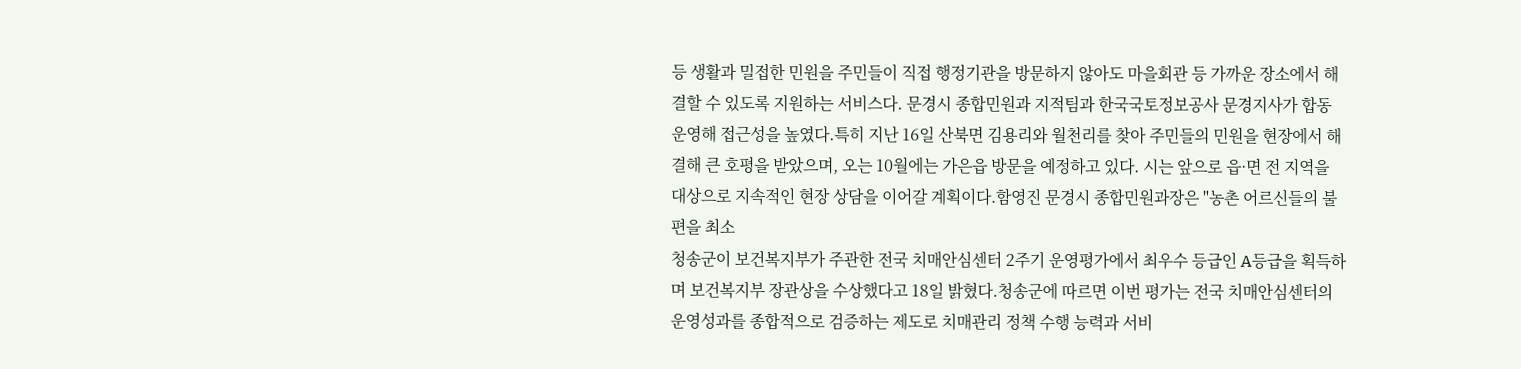등 생활과 밀접한 민원을 주민들이 직접 행정기관을 방문하지 않아도 마을회관 등 가까운 장소에서 해결할 수 있도록 지원하는 서비스다. 문경시 종합민원과 지적팀과 한국국토정보공사 문경지사가 합동 운영해 접근성을 높였다.특히 지난 16일 산북면 김용리와 월천리를 찾아 주민들의 민원을 현장에서 해결해 큰 호평을 받았으며, 오는 10월에는 가은읍 방문을 예정하고 있다. 시는 앞으로 읍·면 전 지역을 대상으로 지속적인 현장 상담을 이어갈 계획이다.함영진 문경시 종합민원과장은 "농촌 어르신들의 불편을 최소
청송군이 보건복지부가 주관한 전국 치매안심센터 2주기 운영평가에서 최우수 등급인 A등급을 획득하며 보건복지부 장관상을 수상했다고 18일 밝혔다.청송군에 따르면 이번 평가는 전국 치매안심센터의 운영성과를 종합적으로 검증하는 제도로 치매관리 정책 수행 능력과 서비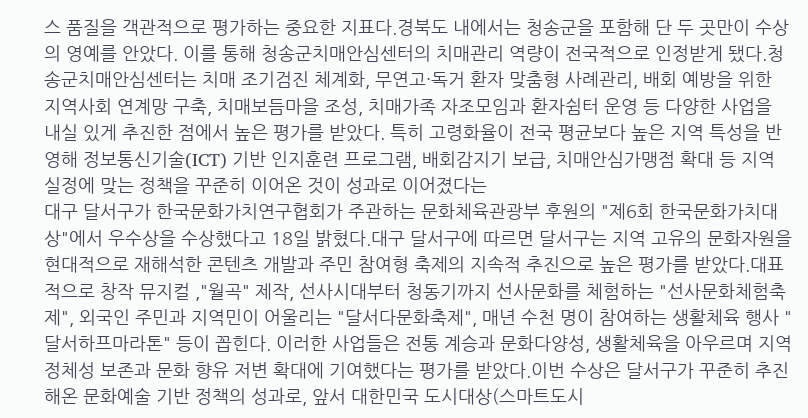스 품질을 객관적으로 평가하는 중요한 지표다.경북도 내에서는 청송군을 포함해 단 두 곳만이 수상의 영예를 안았다. 이를 통해 청송군치매안심센터의 치매관리 역량이 전국적으로 인정받게 됐다.청송군치매안심센터는 치매 조기검진 체계화, 무연고·독거 환자 맞춤형 사례관리, 배회 예방을 위한 지역사회 연계망 구축, 치매보듬마을 조성, 치매가족 자조모임과 환자쉼터 운영 등 다양한 사업을 내실 있게 추진한 점에서 높은 평가를 받았다. 특히 고령화율이 전국 평균보다 높은 지역 특성을 반영해 정보통신기술(ICT) 기반 인지훈련 프로그램, 배회감지기 보급, 치매안심가맹점 확대 등 지역 실정에 맞는 정책을 꾸준히 이어온 것이 성과로 이어졌다는
대구 달서구가 한국문화가치연구협회가 주관하는 문화체육관광부 후원의 "제6회 한국문화가치대상"에서 우수상을 수상했다고 18일 밝혔다.대구 달서구에 따르면 달서구는 지역 고유의 문화자원을 현대적으로 재해석한 콘텐츠 개발과 주민 참여형 축제의 지속적 추진으로 높은 평가를 받았다.대표적으로 창작 뮤지컬 ,"월곡" 제작, 선사시대부터 청동기까지 선사문화를 체험하는 "선사문화체험축제", 외국인 주민과 지역민이 어울리는 "달서다문화축제", 매년 수천 명이 참여하는 생활체육 행사 "달서하프마라톤" 등이 꼽힌다. 이러한 사업들은 전통 계승과 문화다양성, 생활체육을 아우르며 지역 정체성 보존과 문화 향유 저변 확대에 기여했다는 평가를 받았다.이번 수상은 달서구가 꾸준히 추진해온 문화예술 기반 정책의 성과로, 앞서 대한민국 도시대상(스마트도시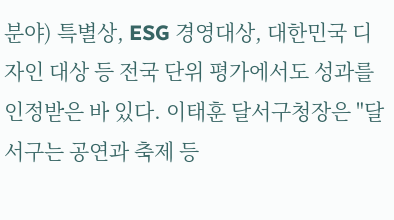분야) 특별상, ESG 경영대상, 대한민국 디자인 대상 등 전국 단위 평가에서도 성과를 인정받은 바 있다. 이태훈 달서구청장은 "달서구는 공연과 축제 등